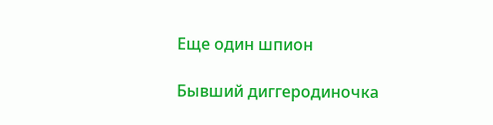Еще один шпион

Бывший диггеродиночка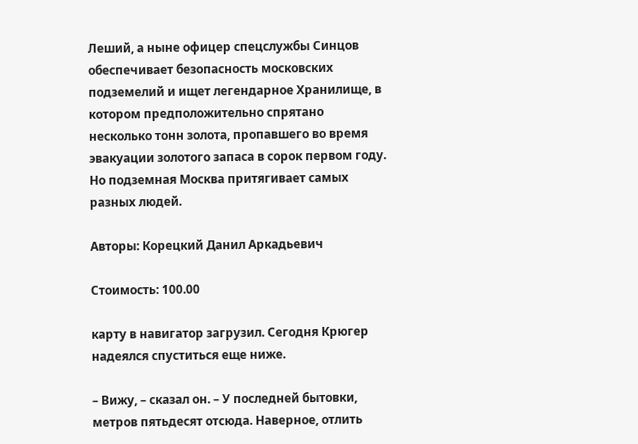Леший, а ныне офицер спецслужбы Синцов обеспечивает безопасность московских подземелий и ищет легендарное Хранилище, в котором предположительно спрятано несколько тонн золота, пропавшего во время эвакуации золотого запаса в сорок первом году. Но подземная Москва притягивает самых разных людей.

Авторы: Корецкий Данил Аркадьевич

Стоимость: 100.00

карту в навигатор загрузил. Сегодня Крюгер надеялся спуститься еще ниже.

– Вижу, – сказал он. – У последней бытовки, метров пятьдесят отсюда. Наверное, отлить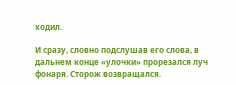ходил.

И сразу, словно подслушав его слова, в дальнем конце «улочки» прорезался луч фонаря. Сторож возвращался.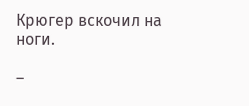Крюгер вскочил на ноги.

–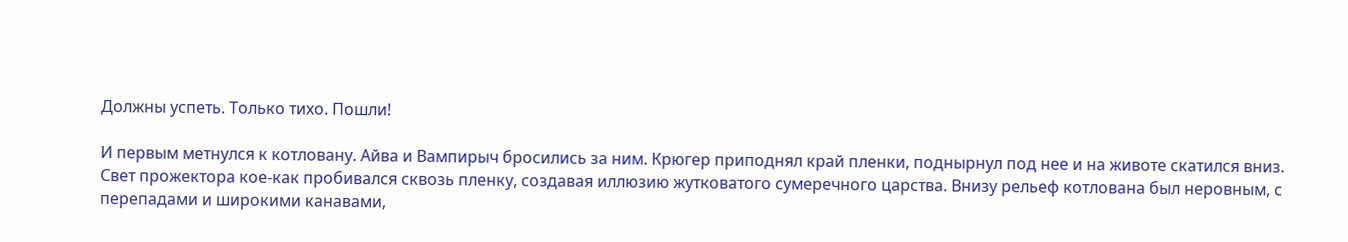Должны успеть. Только тихо. Пошли!

И первым метнулся к котловану. Айва и Вампирыч бросились за ним. Крюгер приподнял край пленки, поднырнул под нее и на животе скатился вниз. Свет прожектора кое-как пробивался сквозь пленку, создавая иллюзию жутковатого сумеречного царства. Внизу рельеф котлована был неровным, с перепадами и широкими канавами,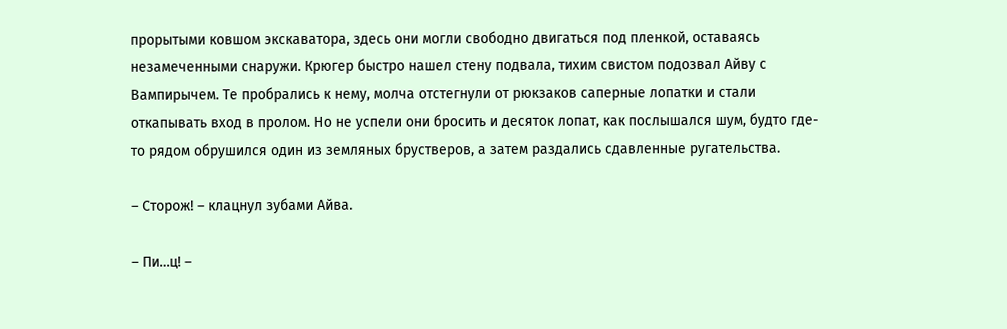прорытыми ковшом экскаватора, здесь они могли свободно двигаться под пленкой, оставаясь незамеченными снаружи. Крюгер быстро нашел стену подвала, тихим свистом подозвал Айву с Вампирычем. Те пробрались к нему, молча отстегнули от рюкзаков саперные лопатки и стали откапывать вход в пролом. Но не успели они бросить и десяток лопат, как послышался шум, будто где-то рядом обрушился один из земляных брустверов, а затем раздались сдавленные ругательства.

– Сторож! – клацнул зубами Айва.

– Пи…ц! –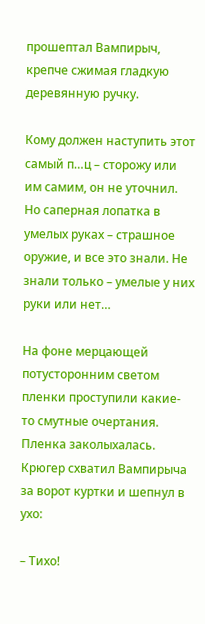прошептал Вампирыч, крепче сжимая гладкую деревянную ручку.

Кому должен наступить этот самый п…ц – сторожу или им самим, он не уточнил. Но саперная лопатка в умелых руках – страшное оружие, и все это знали. Не знали только – умелые у них руки или нет…

На фоне мерцающей потусторонним светом пленки проступили какие-то смутные очертания. Пленка заколыхалась. Крюгер схватил Вампирыча за ворот куртки и шепнул в ухо:

– Тихо!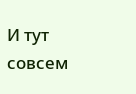И тут совсем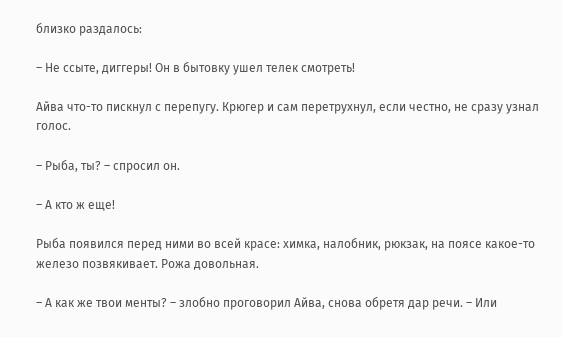близко раздалось:

– Не ссыте, диггеры! Он в бытовку ушел телек смотреть!

Айва что-то пискнул с перепугу. Крюгер и сам перетрухнул, если честно, не сразу узнал голос.

– Рыба, ты? – спросил он.

– А кто ж еще!

Рыба появился перед ними во всей красе: химка, налобник, рюкзак, на поясе какое-то железо позвякивает. Рожа довольная.

– А как же твои менты? – злобно проговорил Айва, снова обретя дар речи. – Или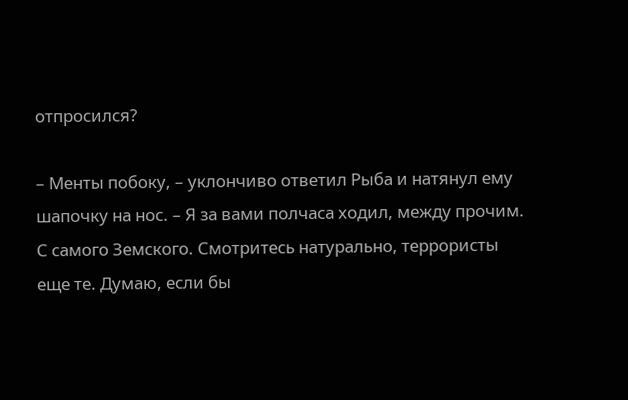отпросился?

– Менты побоку, – уклончиво ответил Рыба и натянул ему шапочку на нос. – Я за вами полчаса ходил, между прочим. С самого Земского. Смотритесь натурально, террористы еще те. Думаю, если бы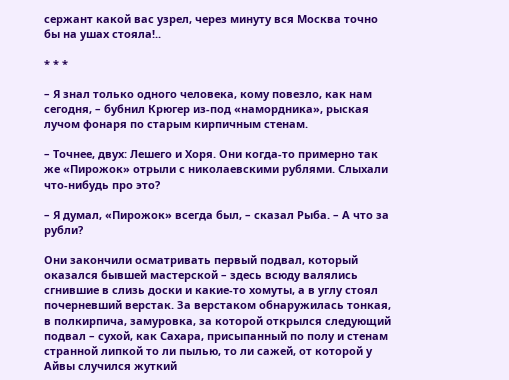сержант какой вас узрел, через минуту вся Москва точно бы на ушах стояла!..

* * *

– Я знал только одного человека, кому повезло, как нам сегодня, – бубнил Крюгер из-под «намордника», рыская лучом фонаря по старым кирпичным стенам.

– Точнее, двух: Лешего и Хоря. Они когда-то примерно так же «Пирожок» отрыли с николаевскими рублями. Слыхали что-нибудь про это?

– Я думал, «Пирожок» всегда был, – сказал Рыба. – А что за рубли?

Они закончили осматривать первый подвал, который оказался бывшей мастерской – здесь всюду валялись сгнившие в слизь доски и какие-то хомуты, а в углу стоял почерневший верстак. За верстаком обнаружилась тонкая, в полкирпича, замуровка, за которой открылся следующий подвал – сухой, как Сахара, присыпанный по полу и стенам странной липкой то ли пылью, то ли сажей, от которой у Айвы случился жуткий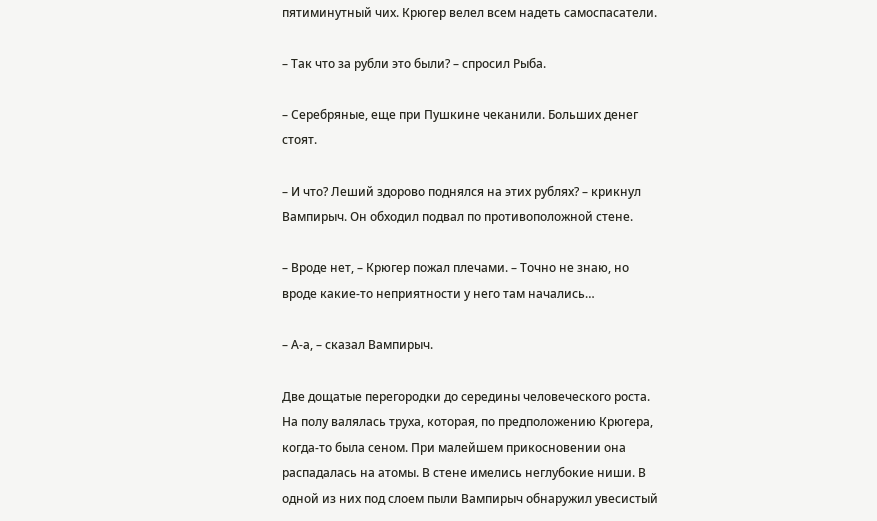пятиминутный чих. Крюгер велел всем надеть самоспасатели.

– Так что за рубли это были? – спросил Рыба.

– Серебряные, еще при Пушкине чеканили. Больших денег стоят.

– И что? Леший здорово поднялся на этих рублях? – крикнул Вампирыч. Он обходил подвал по противоположной стене.

– Вроде нет, – Крюгер пожал плечами. – Точно не знаю, но вроде какие-то неприятности у него там начались…

– А-а, – сказал Вампирыч.

Две дощатые перегородки до середины человеческого роста. На полу валялась труха, которая, по предположению Крюгера, когда-то была сеном. При малейшем прикосновении она распадалась на атомы. В стене имелись неглубокие ниши. В одной из них под слоем пыли Вампирыч обнаружил увесистый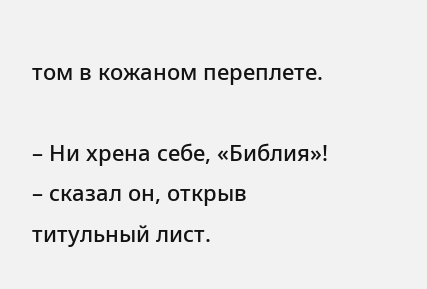том в кожаном переплете.

– Ни хрена себе, «Библия»! – сказал он, открыв титульный лист.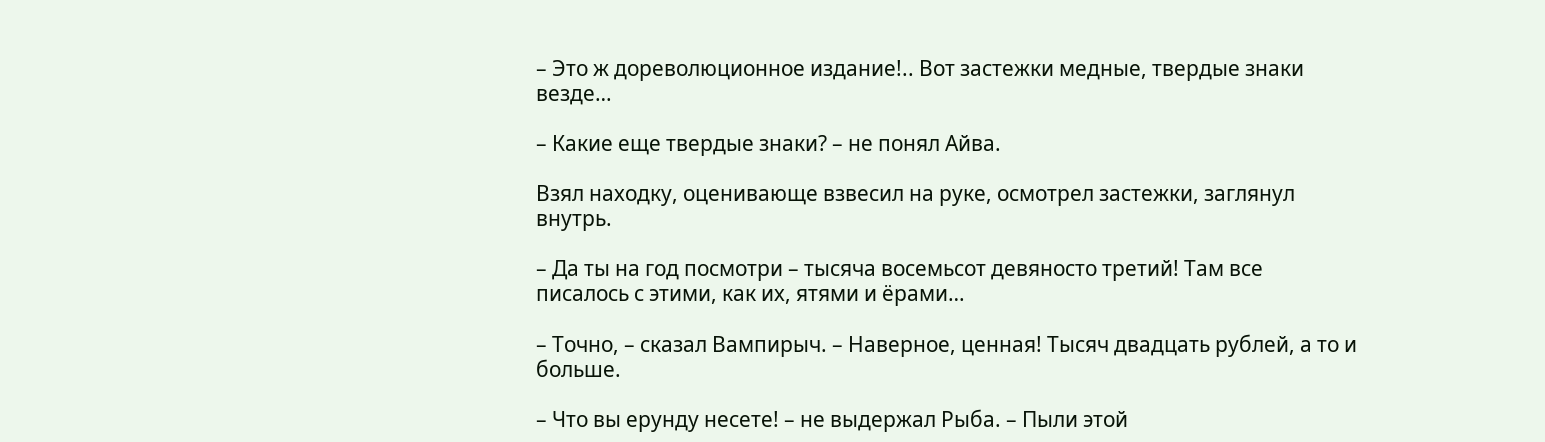– Это ж дореволюционное издание!.. Вот застежки медные, твердые знаки везде…

– Какие еще твердые знаки? – не понял Айва.

Взял находку, оценивающе взвесил на руке, осмотрел застежки, заглянул внутрь.

– Да ты на год посмотри – тысяча восемьсот девяносто третий! Там все писалось с этими, как их, ятями и ёрами…

– Точно, – сказал Вампирыч. – Наверное, ценная! Тысяч двадцать рублей, а то и больше.

– Что вы ерунду несете! – не выдержал Рыба. – Пыли этой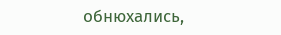обнюхались,